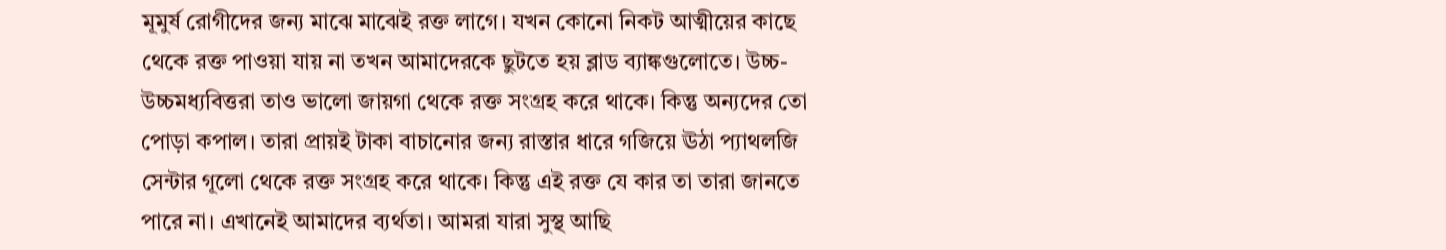মূমুর্ষ রোগীদের জন্য মাঝে মাঝেই রক্ত লাগে। যখন কোনো নিকট আত্মীয়ের কাছে থেকে রক্ত পাওয়া যায় না তখন আমাদেরকে ছুটতে হয় ব্লাড ব্যাঙ্কগুলোতে। উচ্চ-উচ্চমধ্যবিত্তরা তাও ভালো জায়গা থেকে রক্ত সংগ্রহ করে থাকে। কিন্তু অন্যদের তো পোড়া কপাল। তারা প্রায়ই টাকা বাচানোর জন্য রাস্তার ধারে গজিয়ে ঊঠা প্যাথলজি সেন্টার গূলো থেকে রক্ত সংগ্রহ করে থাকে। কিন্তু এই রক্ত যে কার তা তারা জানতে পারে না। এখানেই আমাদের ব্যর্থতা। আমরা যারা সুস্থ আছি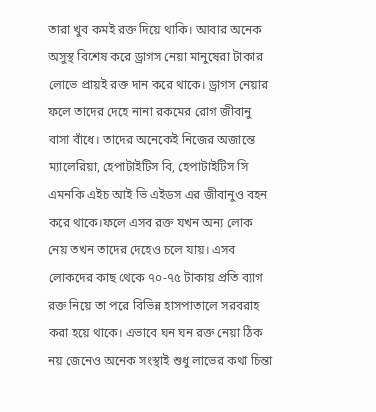তারা খুব কমই রক্ত দিয়ে থাকি। আবার অনেক অসুস্থ বিশেষ করে ড্রাগস নেয়া মানুষেরা টাকার লোভে প্রায়ই রক্ত দান করে থাকে। ড্রাগস নেয়ার ফলে তাদের দেহে নানা রকমের রোগ জীবানু বাসা বাঁধে। তাদের অনেকেই নিজের অজান্তে ম্যালেরিয়া, হেপাটাইটিস বি, হেপাটাইটিস সি এমনকি এইচ আই ভি এইডস এর জীবানুও বহন করে থাকে।ফলে এসব রক্ত যখন অন্য লোক নেয় তখন তাদের দেহেও চলে যায়। এসব লোকদের কাছ থেকে ৭০-৭৫ টাকায় প্রতি ব্যাগ রক্ত নিয়ে তা পরে বিভিন্ন হাসপাতালে সরবরাহ করা হয়ে থাকে। এভাবে ঘন ঘন রক্ত নেয়া ঠিক নয় জেনেও অনেক সংস্থাই শুধু লাভের কথা চিন্তা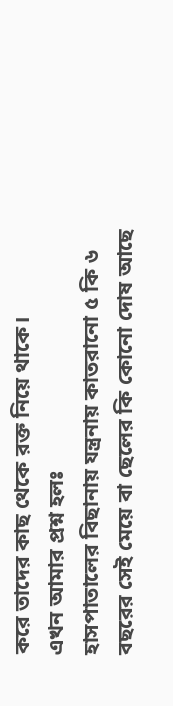করে তাদের কাছ থেকে রক্ত নিয়ে থাকে।
এখন আমার প্রশ্ন হলঃ
হাসপাতালের বিছানায় যন্ত্রনায় কাতরানো ৫ কি ৬ বছরের সেই মেয়ে বা ছেলের কি কোনো দোষ আছে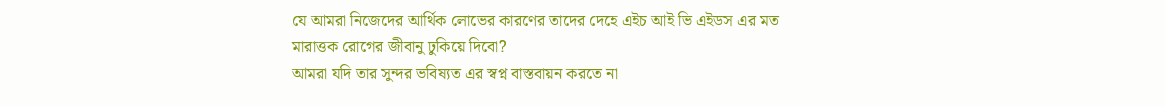যে আমরা নিজেদের আর্থিক লোভের কারণের তাদের দেহে এইচ আই ভি এইডস এর মত মারাত্তক রোগের জীবানু ঢুকিয়ে দিবো?
আমরা যদি তার সুন্দর ভবিষ্যত এর স্বপ্ন বাস্তবায়ন করতে না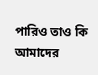পারিও তাও কি আমাদের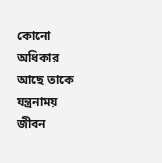কোনো অধিকার আছে তাকে যন্ত্রনাময় জীবন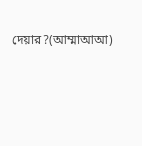দেয়ার?(আম্মাআআ)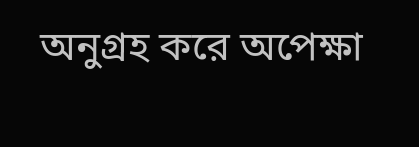অনুগ্রহ করে অপেক্ষা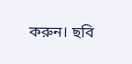করুন। ছবি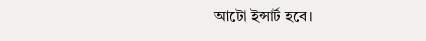আটো ইন্সার্ট হবে।